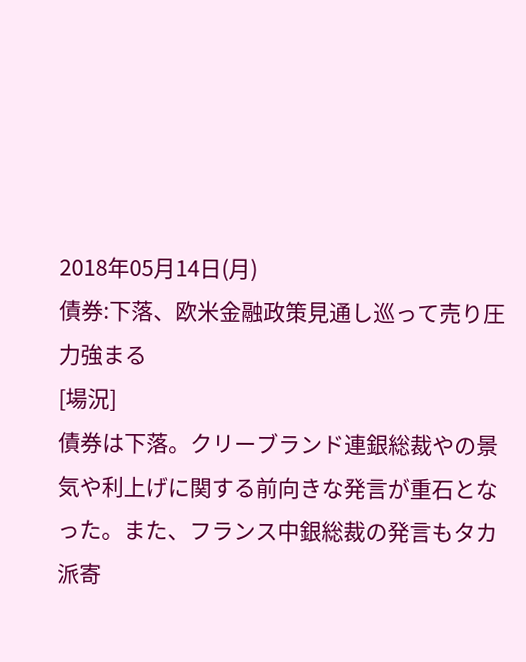2018年05月14日(月)
債券:下落、欧米金融政策見通し巡って売り圧力強まる
[場況]
債券は下落。クリーブランド連銀総裁やの景気や利上げに関する前向きな発言が重石となった。また、フランス中銀総裁の発言もタカ派寄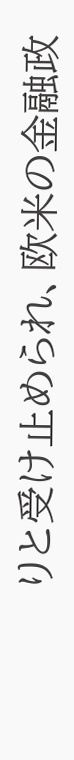りと受け止められ、欧米の金融政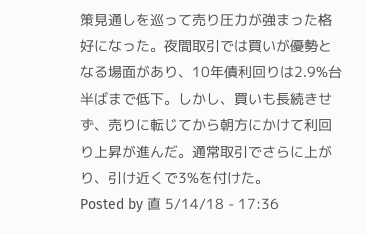策見通しを巡って売り圧力が強まった格好になった。夜間取引では買いが優勢となる場面があり、10年債利回りは2.9%台半ばまで低下。しかし、買いも長続きせず、売りに転じてから朝方にかけて利回り上昇が進んだ。通常取引でさらに上がり、引け近くで3%を付けた。
Posted by 直 5/14/18 - 17:36